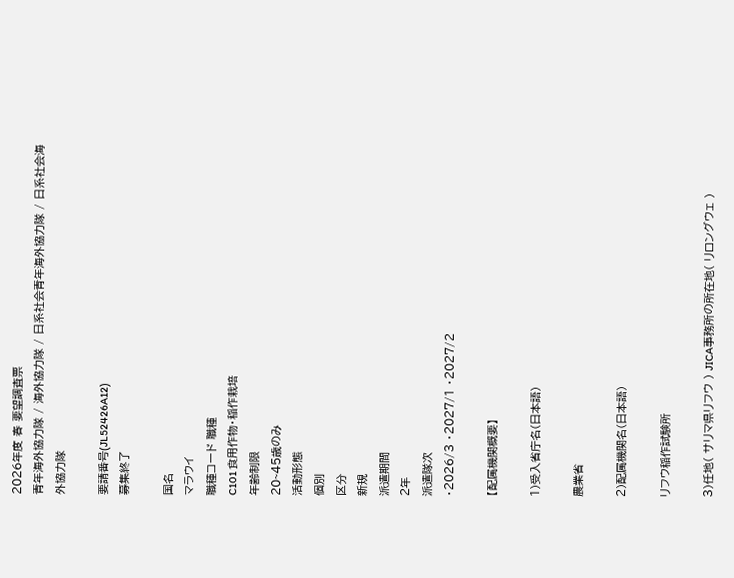2026年度 春 要望調査票
青年海外協力隊 / 海外協力隊 / 日系社会青年海外協力隊 / 日系社会海外協力隊

要請番号(JL52426A12)
募集終了

国名
マラウイ
職種コード 職種
C101 食用作物・稲作栽培
年齢制限
20~45歳のみ
活動形態
個別
区分
新規
派遣期間
2年
派遣隊次
・2026/3 ・2027/1 ・2027/2

【配属機関概要】

1)受入省庁名(日本語)

農業省

2)配属機関名(日本語)

リフウ稲作試験所

3)任地( サリマ県リフウ ) JICA事務所の所在地( リロングウェ )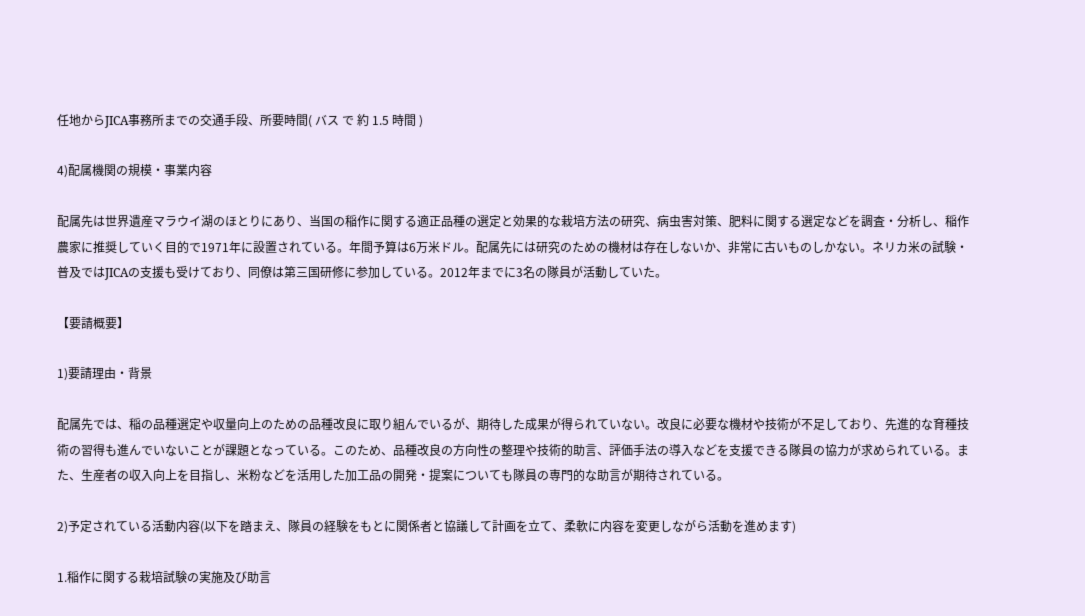任地からJICA事務所までの交通手段、所要時間( バス で 約 1.5 時間 )

4)配属機関の規模・事業内容

配属先は世界遺産マラウイ湖のほとりにあり、当国の稲作に関する適正品種の選定と効果的な栽培方法の研究、病虫害対策、肥料に関する選定などを調査・分析し、稲作農家に推奨していく目的で1971年に設置されている。年間予算は6万米ドル。配属先には研究のための機材は存在しないか、非常に古いものしかない。ネリカ米の試験・普及ではJICAの支援も受けており、同僚は第三国研修に参加している。2012年までに3名の隊員が活動していた。

【要請概要】

1)要請理由・背景

配属先では、稲の品種選定や収量向上のための品種改良に取り組んでいるが、期待した成果が得られていない。改良に必要な機材や技術が不足しており、先進的な育種技術の習得も進んでいないことが課題となっている。このため、品種改良の方向性の整理や技術的助言、評価手法の導入などを支援できる隊員の協力が求められている。また、生産者の収入向上を目指し、米粉などを活用した加工品の開発・提案についても隊員の専門的な助言が期待されている。

2)予定されている活動内容(以下を踏まえ、隊員の経験をもとに関係者と協議して計画を立て、柔軟に内容を変更しながら活動を進めます)

1.稲作に関する栽培試験の実施及び助言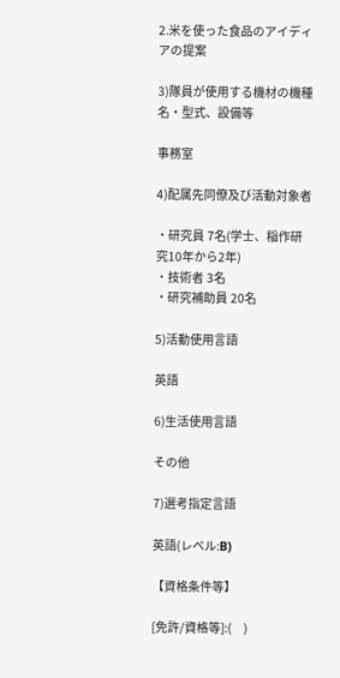2.米を使った食品のアイディアの提案

3)隊員が使用する機材の機種名・型式、設備等

事務室

4)配属先同僚及び活動対象者

・研究員 7名(学士、稲作研究10年から2年)
・技術者 3名
・研究補助員 20名

5)活動使用言語

英語

6)生活使用言語

その他

7)選考指定言語

英語(レベル:B)

【資格条件等】

[免許/資格等]:(    )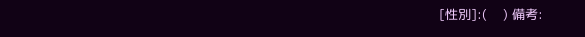[性別]:(    ) 備考: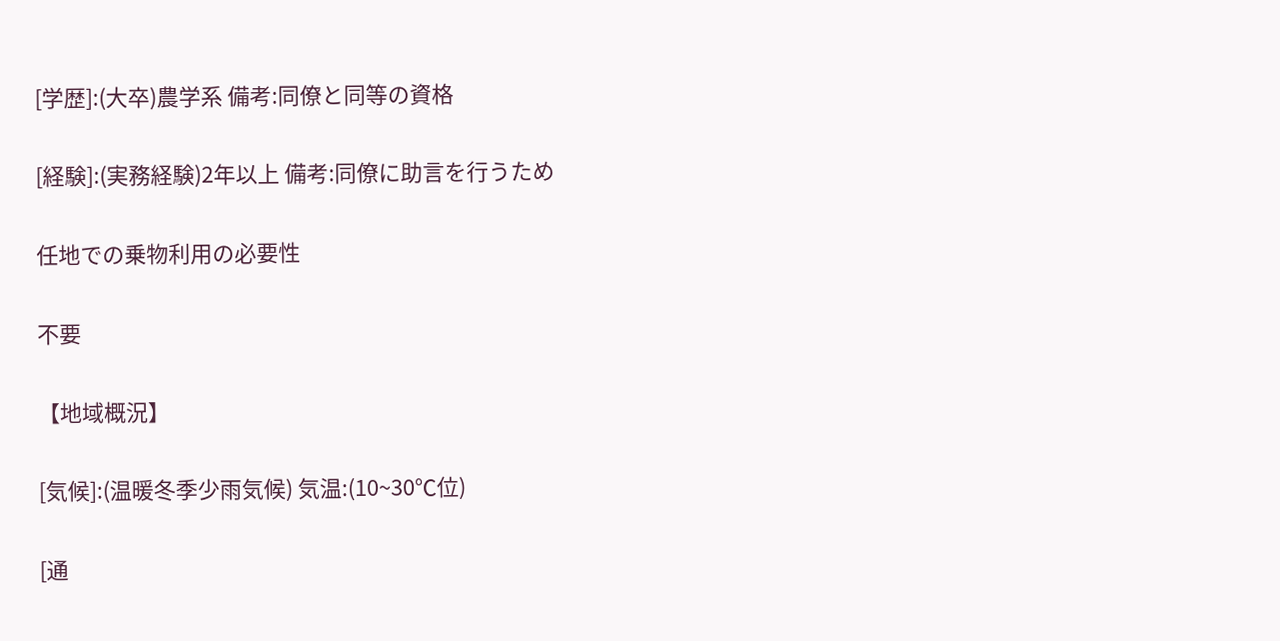[学歴]:(大卒)農学系 備考:同僚と同等の資格

[経験]:(実務経験)2年以上 備考:同僚に助言を行うため

任地での乗物利用の必要性

不要

【地域概況】

[気候]:(温暖冬季少雨気候) 気温:(10~30℃位)

[通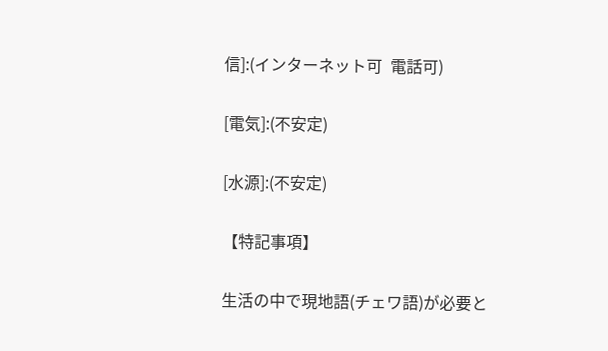信]:(インターネット可  電話可)

[電気]:(不安定)

[水源]:(不安定)

【特記事項】

生活の中で現地語(チェワ語)が必要と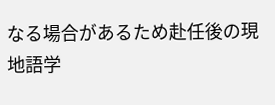なる場合があるため赴任後の現地語学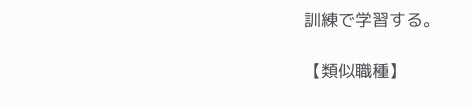訓練で学習する。

【類似職種】